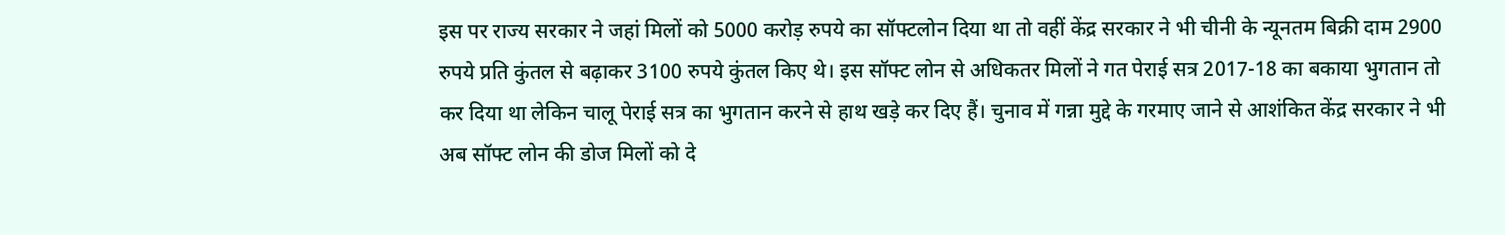इस पर राज्य सरकार ने जहां मिलों को 5000 करोड़ रुपये का सॉफ्टलोन दिया था तो वहीं केंद्र सरकार ने भी चीनी के न्यूनतम बिक्री दाम 2900 रुपये प्रति कुंतल से बढ़ाकर 3100 रुपये कुंतल किए थे। इस सॉफ्ट लोन से अधिकतर मिलों ने गत पेराई सत्र 2017-18 का बकाया भुगतान तो कर दिया था लेकिन चालू पेराई सत्र का भुगतान करने से हाथ खड़े कर दिए हैं। चुनाव में गन्ना मुद्दे के गरमाए जाने से आशंकित केंद्र सरकार ने भी अब सॉफ्ट लोन की डोज मिलों को दे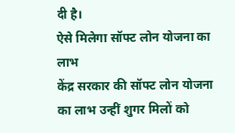दी है।
ऐसे मिलेगा सॉफ्ट लोन योजना का लाभ
केंद्र सरकार की सॉफ्ट लोन योजना का लाभ उन्हीं शुगर मिलों को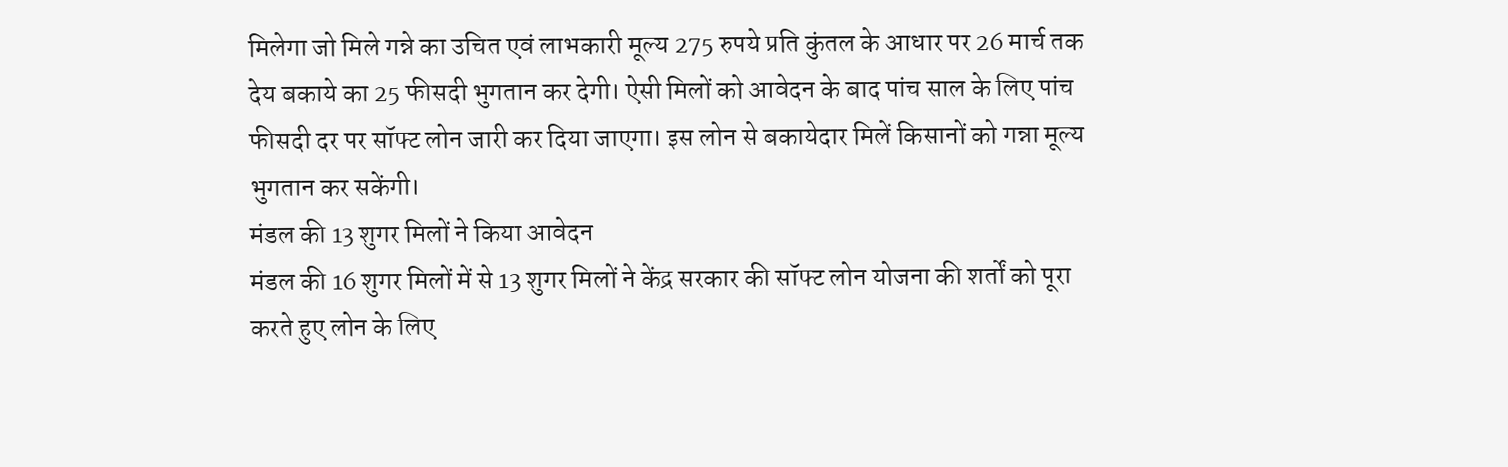मिलेगा जो मिले गन्ने का उचित एवं लाभकारी मूल्य 275 रुपये प्रति कुंतल के आधार पर 26 मार्च तक देय बकाये का 25 फीसदी भुगतान कर देगी। ऐसी मिलों को आवेदन के बाद पांच साल के लिए पांच फीसदी दर पर सॉफ्ट लोन जारी कर दिया जाएगा। इस लोन से बकायेदार मिलें किसानों को गन्ना मूल्य भुगतान कर सकेंगी।
मंडल की 13 शुगर मिलों ने किया आवेदन
मंडल की 16 शुगर मिलों में से 13 शुगर मिलों ने केंद्र सरकार की सॉफ्ट लोन योजना की शर्तों को पूरा करते हुए लोन के लिए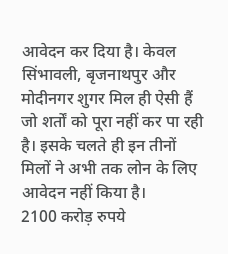आवेदन कर दिया है। केवल सिंभावली, बृजनाथपुर और मोदीनगर शुगर मिल ही ऐसी हैं जो शर्तों को पूरा नहीं कर पा रही है। इसके चलते ही इन तीनों मिलों ने अभी तक लोन के लिए आवेदन नहीं किया है।
2100 करोड़ रुपये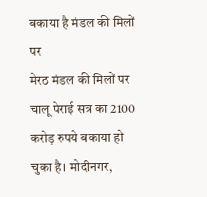बकाया है मंडल की मिलों पर
मेरठ मंडल की मिलों पर चालू पेराई सत्र का 2100 करोड़ रुपये बकाया हो चुका है। मोदीनगर,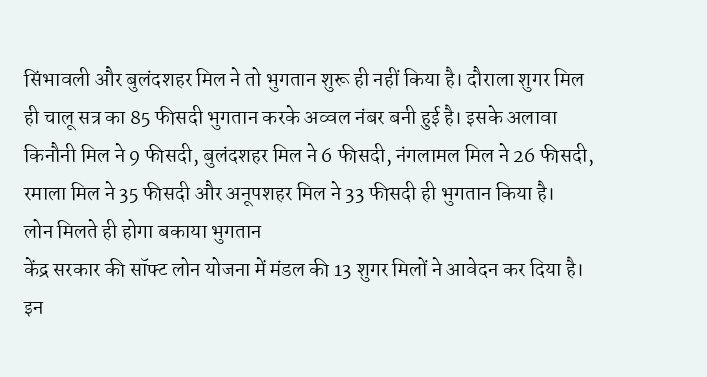सिंभावली और बुलंदशहर मिल ने तो भुगतान शुरू ही नहीं किया है। दौराला शुगर मिल ही चालू सत्र का 85 फीसदी भुगतान करके अव्वल नंबर बनी हुई है। इसके अलावा किनौनी मिल ने 9 फीसदी, बुलंदशहर मिल ने 6 फीसदी, नंगलामल मिल ने 26 फीसदी, रमाला मिल ने 35 फीसदी और अनूपशहर मिल ने 33 फीसदी ही भुगतान किया है।
लोन मिलते ही होगा बकाया भुगतान
केंद्र सरकार की सॉफ्ट लोन योजना में मंडल की 13 शुगर मिलों ने आवेदन कर दिया है। इन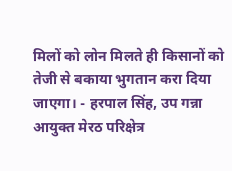मिलों को लोन मिलते ही किसानों को तेजी से बकाया भुगतान करा दिया जाएगा। - हरपाल सिंह, उप गन्ना आयुक्त मेरठ परिक्षेत्र